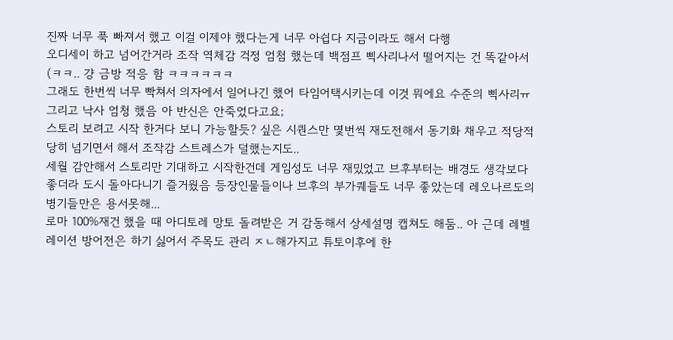진짜 너무 푹 빠져서 했고 이걸 이제야 했다는게 너무 아쉽다 지금이라도 해서 다행
오디세이 하고 넘어간거라 조작 역체감 걱정 엄첨 했는데 백점프 삑사리나서 떨어지는 건 똑같아서(ㅋㅋ.. 걍 금방 적응 함 ㅋㅋㅋㅋㅋㅋ
그래도 한번씩 너무 빡쳐서 의자에서 일어나긴 했어 타임어택시키는데 이것 뭐에요 수준의 삑사리ㅠ 그리고 낙사 엄청 했음 아 반신은 안죽었다고요;
스토리 보려고 시작 한거다 보니 가능할듯? 싶은 시퀀스만 몇번씩 재도전해서 동기화 채우고 적당적당히 넘기면서 해서 조작감 스트레스가 덜했는지도..
세월 감안해서 스토리만 기대하고 시작한건데 게임성도 너무 재밌었고 브후부터는 배경도 생각보다 좋더라 도시 돌아다니기 즐거웠음 등장인물들이나 브후의 부가퀘들도 너무 좋았는데 레오나르도의 병기들만은 용서못해...
로마 100%재건 했을 때 아디토레 망토 돌려받은 거 감동해서 상세설명 캡쳐도 해둠.. 아 근데 레벨레이션 방어전은 하기 싫어서 주목도 관리 ㅈㄴ해가지고 튜토이후에 한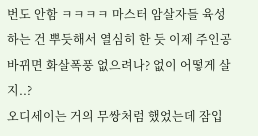번도 안함 ㅋㅋㅋㅋ 마스터 암살자들 육성하는 건 뿌듯해서 열심히 한 듯 이제 주인공 바뀌면 화살폭풍 없으려나? 없이 어떻게 살지..?
오디세이는 거의 무쌍처럼 했었는데 잠입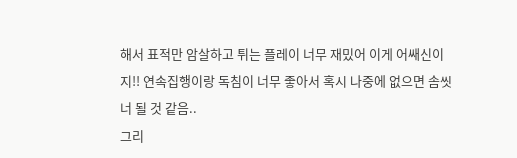해서 표적만 암살하고 튀는 플레이 너무 재밌어 이게 어쌔신이지!! 연속집행이랑 독침이 너무 좋아서 혹시 나중에 없으면 솜씻너 될 것 같음..
그리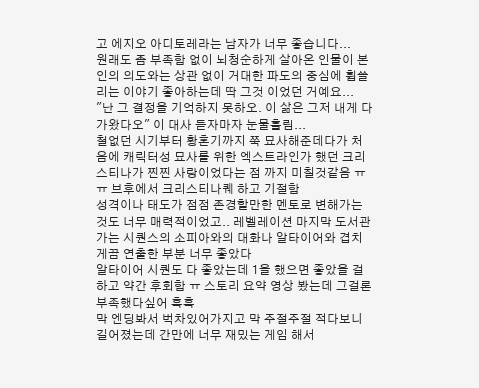고 에지오 아디토레라는 남자가 너무 좋습니다...
원래도 좀 부족함 없이 뇌청순하게 살아온 인물이 본인의 의도와는 상관 없이 거대한 파도의 중심에 휩쓸리는 이야기 좋아하는데 딱 그것 이었던 거예요...
"난 그 결정을 기억하지 못하오. 이 삶은 그저 내게 다가왔다오" 이 대사 듣자마자 눈물흘림...
철없던 시기부터 황혼기까지 쭉 묘사해준데다가 처음에 캐릭터성 묘사를 위한 엑스트라인가 했던 크리스티나가 찐찐 사랑이었다는 점 까지 미칠것같음 ㅠㅠ 브후에서 크리스티나퀘 하고 기절함
성격이나 태도가 점점 존경할만한 멘토로 변해가는 것도 너무 매력적이었고.. 레벨레이션 마지막 도서관 가는 시퀀스의 소피아와의 대화나 알타이어와 겹치게끔 연출한 부분 너무 좋았다
알타이어 시퀀도 다 좋았는데 1을 했으면 좋았을 걸 하고 약간 후회함 ㅠ 스토리 요약 영상 봤는데 그걸론 부족했다싶어 흑흑
막 엔딩봐서 벅차있어가지고 막 주절주절 적다보니 길어졌는데 간만에 너무 재밌는 게임 해서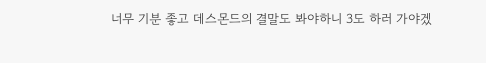너무 기분 좋고 데스몬드의 결말도 봐야하니 3도 하러 가야겠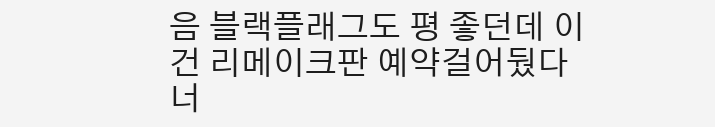음 블랙플래그도 평 좋던데 이건 리메이크판 예약걸어뒀다 너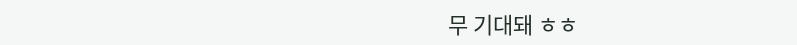무 기대돼 ㅎㅎ